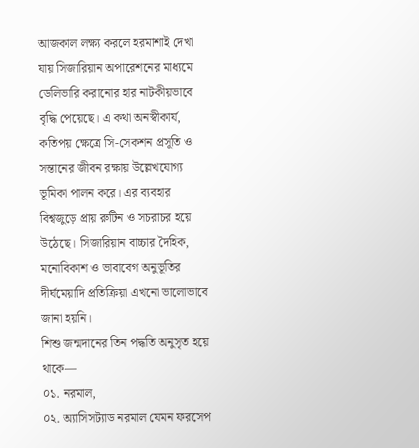আজকাল লক্ষ্য করলে হরমাশাই দেখা যায় সিজারিয়ান অপারেশনের মাধ্যমে ডেলিভারি করানোর হার নাটকীয়ভাবে বৃদ্ধি পেয়েছে। এ কথা অনস্বীকার্য, কতিপয় ক্ষেত্রে সি-সেকশন প্রসূতি ও সন্তানের জীবন রক্ষায় উল্লেখযোগ্য ভূমিকা পালন করে। এর ব্যবহার বিশ্বজুড়ে প্রায় রুটিন ও সচরাচর হয়ে উঠেছে। সিজারিয়ান বাচ্চার দৈহিক, মনোবিকাশ ও ভাবাবেগ অনুভূতির দীর্ঘমেয়াদি প্রতিক্রিয়া এখনো ভালোভাবে জানা হয়নি।
শিশু জন্মদানের তিন পদ্ধতি অনুসৃত হয়ে থাকে—
০১. নরমাল,
০২. অ্যাসিসট্যাড নরমাল যেমন ফরসেপ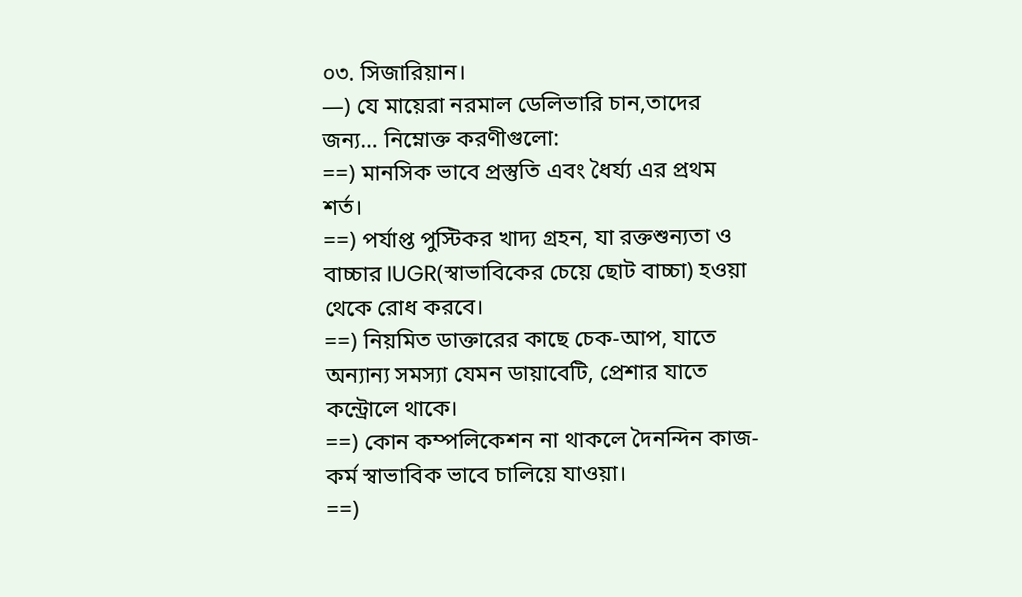০৩. সিজারিয়ান।
—) যে মায়েরা নরমাল ডেলিভারি চান,তাদের জন্য… নিম্নোক্ত করণীগুলো:
==) মানসিক ভাবে প্রস্তুতি এবং ধৈর্য্য এর প্রথম শর্ত।
==) পর্যাপ্ত পুস্টিকর খাদ্য গ্রহন, যা রক্তশুন্যতা ও বাচ্চার IUGR(স্বাভাবিকের চেয়ে ছোট বাচ্চা) হওয়া থেকে রোধ করবে।
==) নিয়মিত ডাক্তারের কাছে চেক-আপ, যাতে অন্যান্য সমস্যা যেমন ডায়াবেটি, প্রেশার যাতে কন্ট্রোলে থাকে।
==) কোন কম্পলিকেশন না থাকলে দৈনন্দিন কাজ- কর্ম স্বাভাবিক ভাবে চালিয়ে যাওয়া।
==)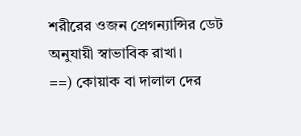শরীরের ওজন প্রেগন্যান্সির ডেট অনুযায়ী স্বাভাবিক রাখা।
==) কোয়াক বা দালাল দের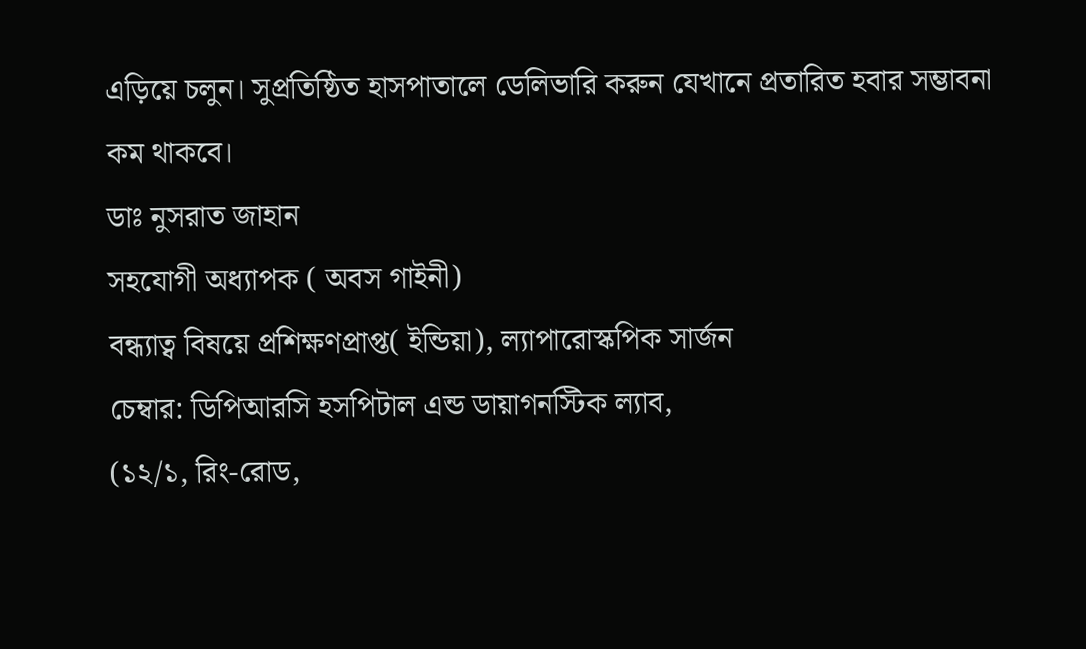এড়িয়ে চলুন। সুপ্রতিষ্ঠিত হাসপাতালে ডেলিভারি করুন যেখানে প্রতারিত হবার সম্ভাবনা কম থাকবে।
ডাঃ নুসরাত জাহান
সহযোগী অধ্যাপক ( অবস গাইনী)
বন্ধ্যাত্ব বিষয়ে প্রশিক্ষণপ্রাপ্ত( ইন্ডিয়া), ল্যাপারোস্কপিক সার্জন
চেম্বার: ডিপিআরসি হসপিটাল এন্ড ডায়াগনস্টিক ল্যাব,
(১২/১, রিং-রোড,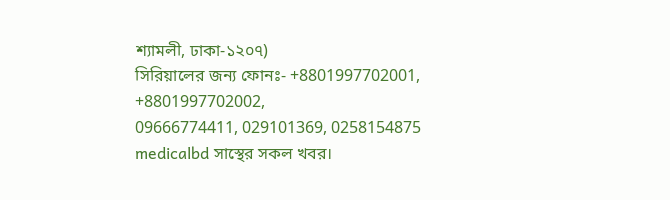শ্যামলী, ঢাকা-১২০৭)
সিরিয়ালের জন্য ফোনঃ- +8801997702001, +8801997702002,
09666774411, 029101369, 0258154875
medicalbd সাস্থের সকল খবর।